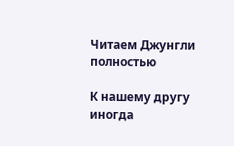Читаем Джунгли полностью

К нашему другу иногда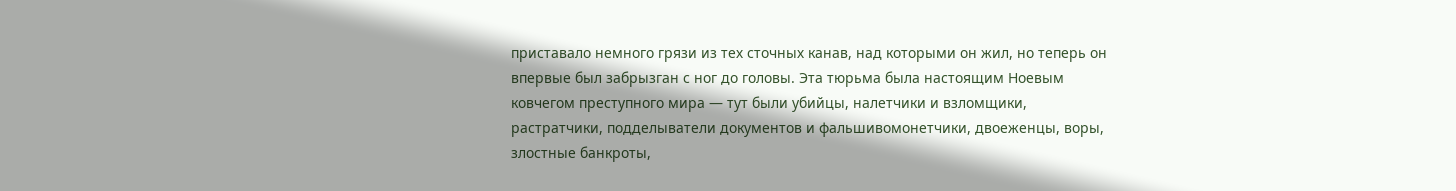приставало немного грязи из тех сточных канав, над которыми он жил, но теперь он впервые был забрызган с ног до головы. Эта тюрьма была настоящим Ноевым ковчегом преступного мира — тут были убийцы, налетчики и взломщики, растратчики, подделыватели документов и фальшивомонетчики, двоеженцы, воры, злостные банкроты,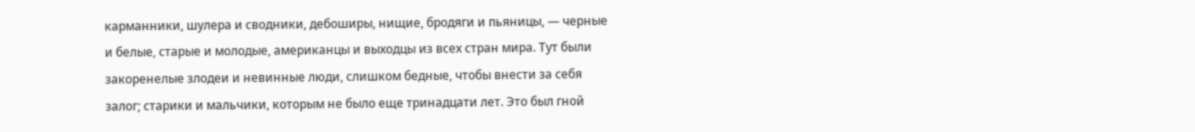карманники, шулера и сводники, дебоширы, нищие, бродяги и пьяницы, — черные и белые, старые и молодые, американцы и выходцы из всех стран мира. Тут были закоренелые злодеи и невинные люди, слишком бедные, чтобы внести за себя залог; старики и мальчики, которым не было еще тринадцати лет. Это был гной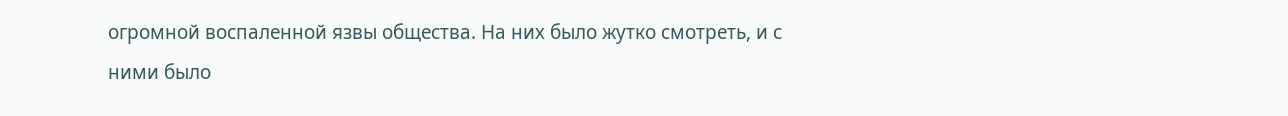огромной воспаленной язвы общества. На них было жутко смотреть, и с ними было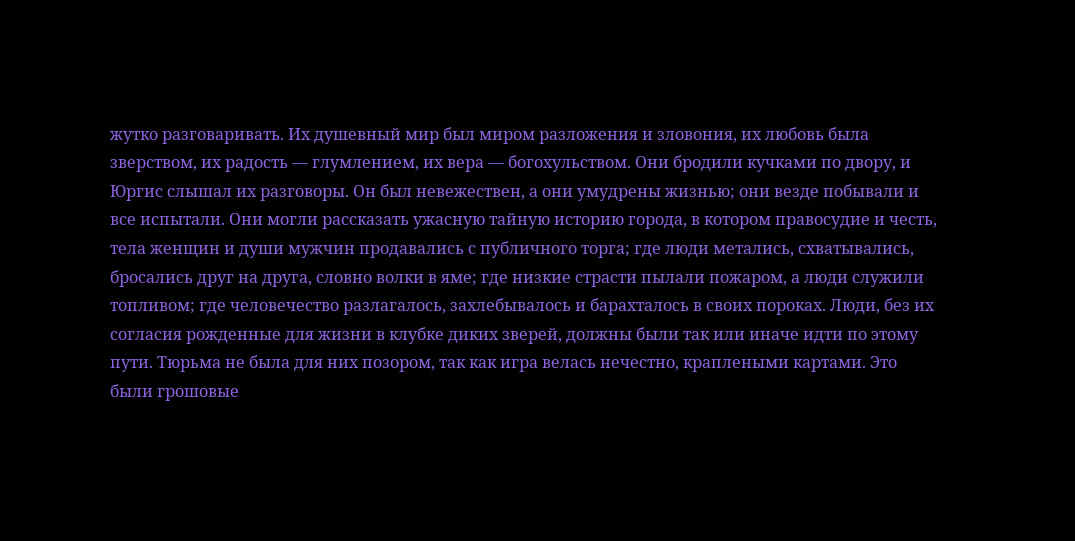жутко разговаривать. Их душевный мир был миром разложения и зловония, их любовь была зверством, их радость — глумлением, их вера — богохульством. Они бродили кучками по двору, и Юргис слышал их разговоры. Он был невежествен, а они умудрены жизнью; они везде побывали и все испытали. Они могли рассказать ужасную тайную историю города, в котором правосудие и честь, тела женщин и души мужчин продавались с публичного торга; где люди метались, схватывались, бросались друг на друга, словно волки в яме; где низкие страсти пылали пожаром, а люди служили топливом; где человечество разлагалось, захлебывалось и барахталось в своих пороках. Люди, без их согласия рожденные для жизни в клубке диких зверей, должны были так или иначе идти по этому пути. Тюрьма не была для них позором, так как игра велась нечестно, краплеными картами. Это были грошовые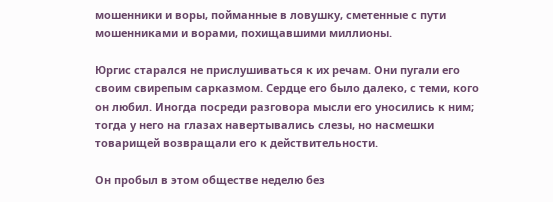мошенники и воры, пойманные в ловушку, сметенные с пути мошенниками и ворами, похищавшими миллионы.

Юргис старался не прислушиваться к их речам. Они пугали его своим свирепым сарказмом. Сердце его было далеко, с теми, кого он любил. Иногда посреди разговора мысли его уносились к ним; тогда у него на глазах навертывались слезы, но насмешки товарищей возвращали его к действительности.

Он пробыл в этом обществе неделю без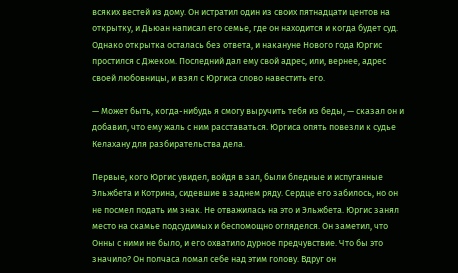всяких вестей из дому. Он истратил один из своих пятнадцати центов на открытку, и Дьюан написал его семье, где он находится и когда будет суд. Однако открытка осталась без ответа, и накануне Нового года Юргис простился с Джеком. Последний дал ему свой адрес, или, вернее, адрес своей любовницы, и взял с Юргиса слово навестить его.

— Может быть, когда-нибудь я смогу выручить тебя из беды, — сказал он и добавил, что ему жаль с ним расставаться. Юргиса опять повезли к судье Келахану для разбирательства дела.

Первые, кого Юргис увидел, войдя в зал, были бледные и испуганные Эльжбета и Котрина, сидевшие в заднем ряду. Сердце его забилось, но он не посмел подать им знак. Не отважилась на это и Эльжбета. Юргис занял место на скамье подсудимых и беспомощно огляделся. Он заметил, что Онны с ними не было, и его охватило дурное предчувствие. Что бы это значило? Он полчаса ломал себе над этим голову. Вдруг он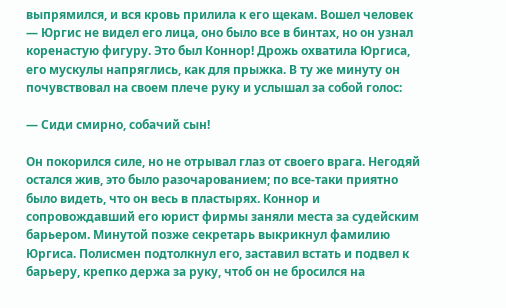выпрямился, и вся кровь прилила к его щекам. Вошел человек — Юргис не видел его лица, оно было все в бинтах, но он узнал коренастую фигуру. Это был Коннор! Дрожь охватила Юргиса, его мускулы напряглись, как для прыжка. В ту же минуту он почувствовал на своем плече руку и услышал за собой голос:

— Сиди смирно, собачий сын!

Он покорился силе, но не отрывал глаз от своего врага. Негодяй остался жив, это было разочарованием; по все-таки приятно было видеть, что он весь в пластырях. Коннор и сопровождавший его юрист фирмы заняли места за судейским барьером. Минутой позже секретарь выкрикнул фамилию Юргиса. Полисмен подтолкнул его, заставил встать и подвел к барьеру, крепко держа за руку, чтоб он не бросился на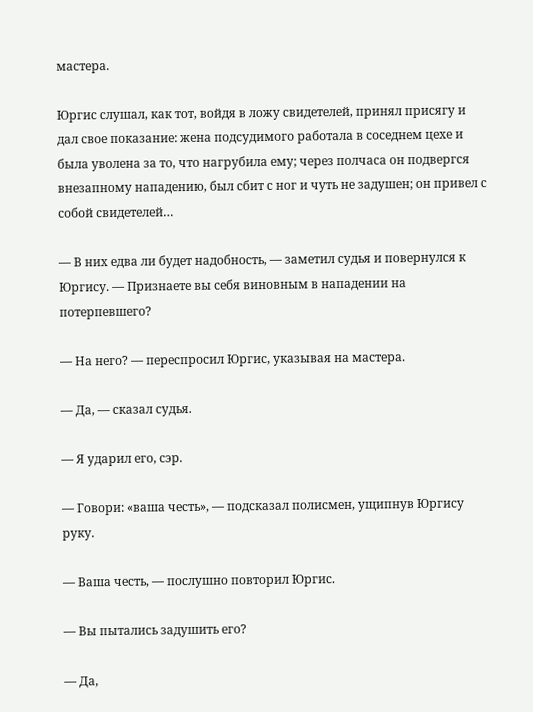мастера.

Юргис слушал, как тот, войдя в ложу свидетелей, принял присягу и дал свое показание: жена подсудимого работала в соседнем цехе и была уволена за то, что нагрубила ему; через полчаса он подвергся внезапному нападению, был сбит с ног и чуть не задушен; он привел с собой свидетелей…

— В них едва ли будет надобность, — заметил судья и повернулся к Юргису. — Признаете вы себя виновным в нападении на потерпевшего?

— На него? — переспросил Юргис, указывая на мастера.

— Да, — сказал судья.

— Я ударил его, сэр.

— Говори: «ваша честь», — подсказал полисмен, ущипнув Юргису руку.

— Ваша честь, — послушно повторил Юргис.

— Вы пытались задушить его?

— Да,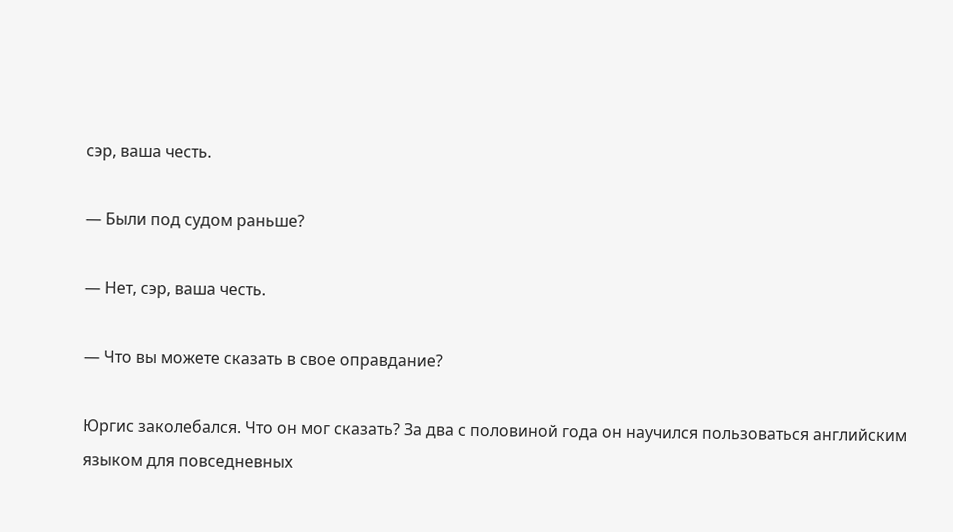сэр, ваша честь.

— Были под судом раньше?

— Нет, сэр, ваша честь.

— Что вы можете сказать в свое оправдание?

Юргис заколебался. Что он мог сказать? За два с половиной года он научился пользоваться английским языком для повседневных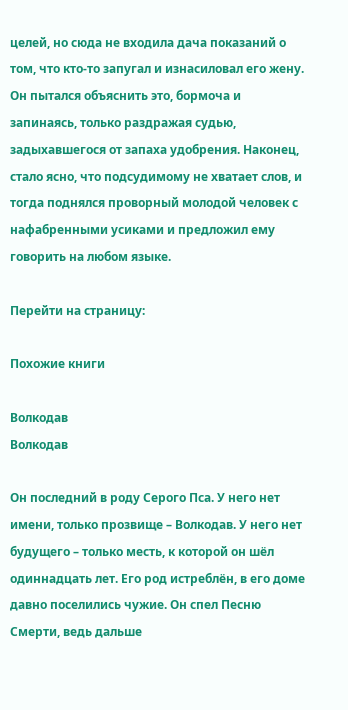целей, но сюда не входила дача показаний о том, что кто-то запугал и изнасиловал его жену. Он пытался объяснить это, бормоча и запинаясь, только раздражая судью, задыхавшегося от запаха удобрения. Наконец, стало ясно, что подсудимому не хватает слов, и тогда поднялся проворный молодой человек с нафабренными усиками и предложил ему говорить на любом языке.

Перейти на страницу:

Похожие книги

Волкодав
Волкодав

Он последний в роду Серого Пса. У него нет имени, только прозвище – Волкодав. У него нет будущего – только месть, к которой он шёл одиннадцать лет. Его род истреблён, в его доме давно поселились чужие. Он спел Песню Смерти, ведь дальше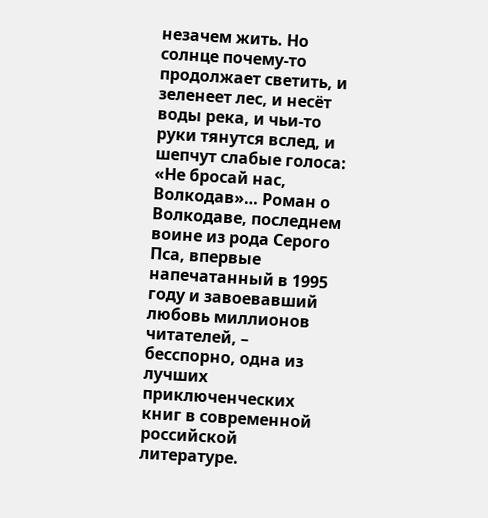незачем жить. Но солнце почему-то продолжает светить, и зеленеет лес, и несёт воды река, и чьи-то руки тянутся вслед, и шепчут слабые голоса: «Не бросай нас, Волкодав»… Роман о Волкодаве, последнем воине из рода Серого Пса, впервые напечатанный в 1995 году и завоевавший любовь миллионов читателей, – бесспорно, одна из лучших приключенческих книг в современной российской литературе.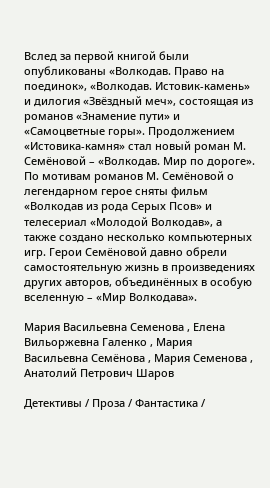Вслед за первой книгой были опубликованы «Волкодав. Право на поединок», «Волкодав. Истовик-камень» и дилогия «Звёздный меч», состоящая из романов «Знамение пути» и «Самоцветные горы». Продолжением «Истовика-камня» стал новый роман М. Семёновой – «Волкодав. Мир по дороге». По мотивам романов М. Семёновой о легендарном герое сняты фильм «Волкодав из рода Серых Псов» и телесериал «Молодой Волкодав», а также создано несколько компьютерных игр. Герои Семёновой давно обрели самостоятельную жизнь в произведениях других авторов, объединённых в особую вселенную – «Мир Волкодава».

Мария Васильевна Семенова , Елена Вильоржевна Галенко , Мария Васильевна Семёнова , Мария Семенова , Анатолий Петрович Шаров

Детективы / Проза / Фантастика /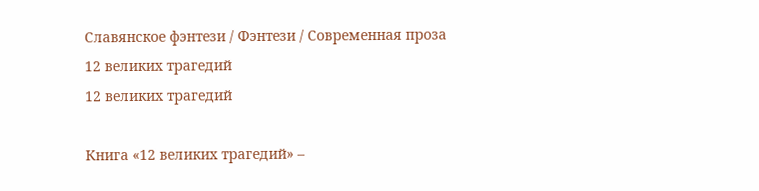Славянское фэнтези / Фэнтези / Современная проза
12 великих трагедий
12 великих трагедий

Книга «12 великих трагедий» –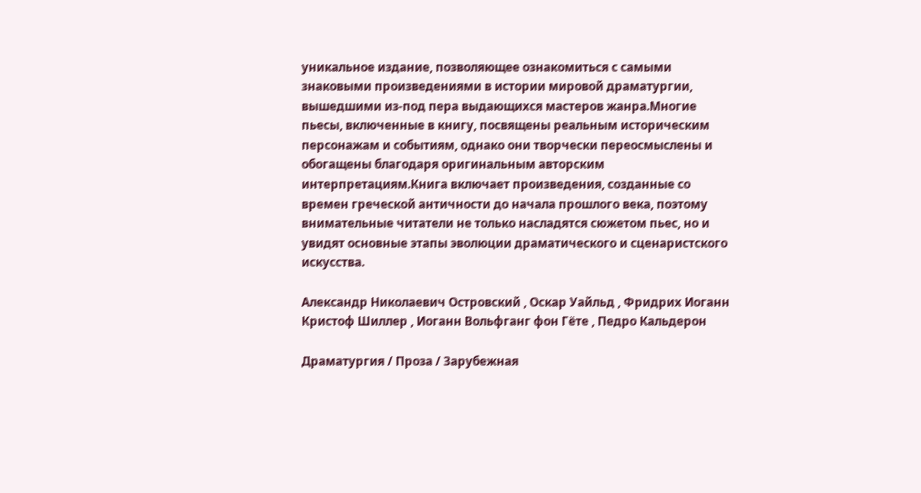уникальное издание, позволяющее ознакомиться с самыми знаковыми произведениями в истории мировой драматургии, вышедшими из-под пера выдающихся мастеров жанра.Многие пьесы, включенные в книгу, посвящены реальным историческим персонажам и событиям, однако они творчески переосмыслены и обогащены благодаря оригинальным авторским интерпретациям.Книга включает произведения, созданные со времен греческой античности до начала прошлого века, поэтому внимательные читатели не только насладятся сюжетом пьес, но и увидят основные этапы эволюции драматического и сценаристского искусства.

Александр Николаевич Островский , Оскар Уайльд , Фридрих Иоганн Кристоф Шиллер , Иоганн Вольфганг фон Гёте , Педро Кальдерон

Драматургия / Проза / Зарубежная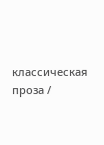классическая проза /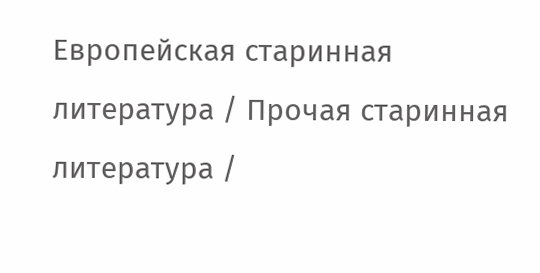Европейская старинная литература / Прочая старинная литература /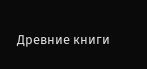Древние книги